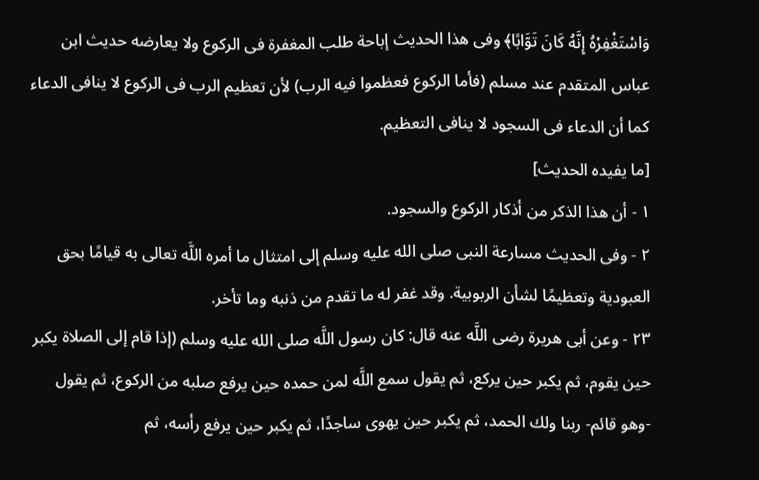وَاسْتَغْفِرْهُ إِنَّهُ كَانَ تَوَّابًا﴾ وفى هذا الحديث إباحة طلب المغفرة فى الركوع ولا يعارضه حديث ابن عباس المتقدم عند مسلم (فأما الركوع فعظموا فيه الرب) لأن تعظيم الرب فى الركوع لا ينافى الدعاء كما أن الدعاء فى السجود لا ينافى التعظيم.
[ما يفيده الحديث]
١ - أن هذا الذكر من أذكار الركوع والسجود.
٢ - وفى الحديث مسارعة النبى صلى الله عليه وسلم إلى امتثال ما أمره اللَّه تعالى به قيامًا بحق العبودية وتعظيمًا لشأن الربوبية. وقد غفر له ما تقدم من ذنبه وما تأخر.
٢٣ - وعن أبى هريرة رضى اللَّه عنه قال: كان رسول اللَّه صلى الله عليه وسلم (إذا قام إلى الصلاة يكبر حين يقوم، ثم يكبر حين يركع، ثم يقول سمع اللَّه لمن حمده حين يرفع صلبه من الركوع، ثم يقول -وهو قائم- ربنا ولك الحمد، ثم يكبر حين يهوى ساجدًا، ثم يكبر حين يرفع رأسه، ثم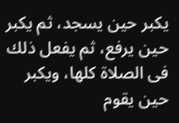يكبر حين يسجد، ثم يكبر حين يرفع، ثم يفعل ذلك فى الصلاة كلها، ويكبر حين يقوم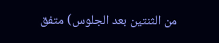من الثنتين بعد الجلوس) متفق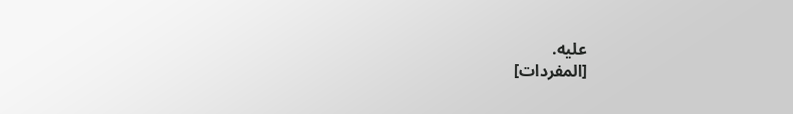عليه.
[المفردات]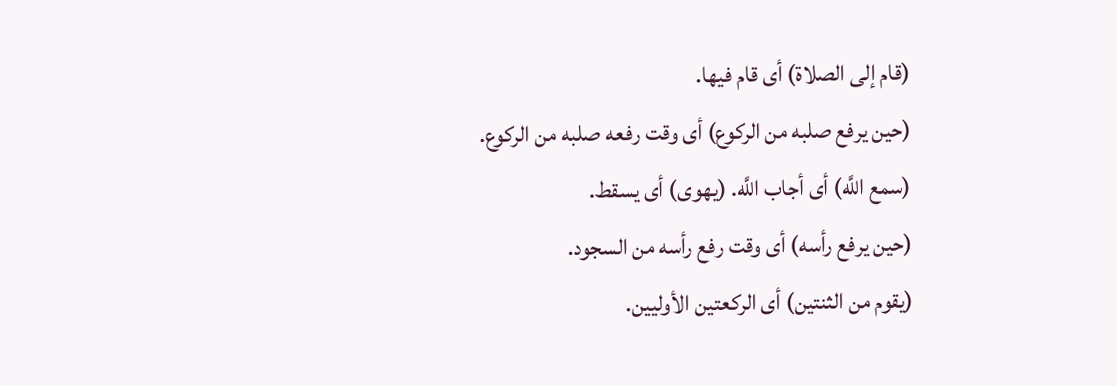(قام إلى الصلاة) أى قام فيها.
(حين يرفع صلبه من الركوع) أى وقت رفعه صلبه من الركوع.
(سمع اللَّه) أى أجاب اللَّه. (يهوى) أى يسقط.
(حين يرفع رأسه) أى وقت رفع رأسه من السجود.
(يقوم من الثنتين) أى الركعتين الأوليين.